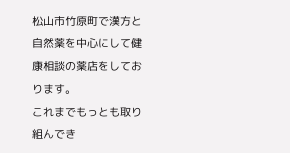松山市竹原町で漢方と自然薬を中心にして健康相談の薬店をしております。
これまでもっとも取り組んでき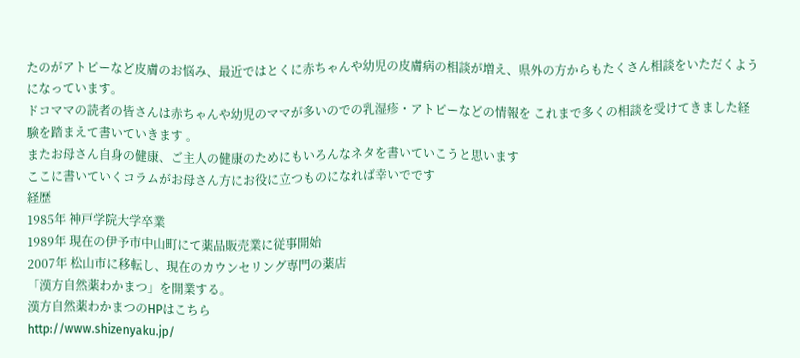たのがアトピーなど皮膚のお悩み、最近ではとくに赤ちゃんや幼児の皮膚病の相談が増え、県外の方からもたくさん相談をいただくようになっています。
ドコママの読者の皆さんは赤ちゃんや幼児のママが多いのでの乳湿疹・アトピーなどの情報を これまで多くの相談を受けてきました経験を踏まえて書いていきます 。
またお母さん自身の健康、ご主人の健康のためにもいろんなネタを書いていこうと思います
ここに書いていくコラムがお母さん方にお役に立つものになれば幸いでです
経歴
1985年 神戸学院大学卒業
1989年 現在の伊予市中山町にて薬品販売業に従事開始
2007年 松山市に移転し、現在のカウンセリング専門の薬店
「漢方自然薬わかまつ」を開業する。
漢方自然薬わかまつのHPはこちら
http://www.shizenyaku.jp/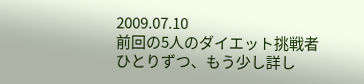2009.07.10
前回の5人のダイエット挑戦者
ひとりずつ、もう少し詳し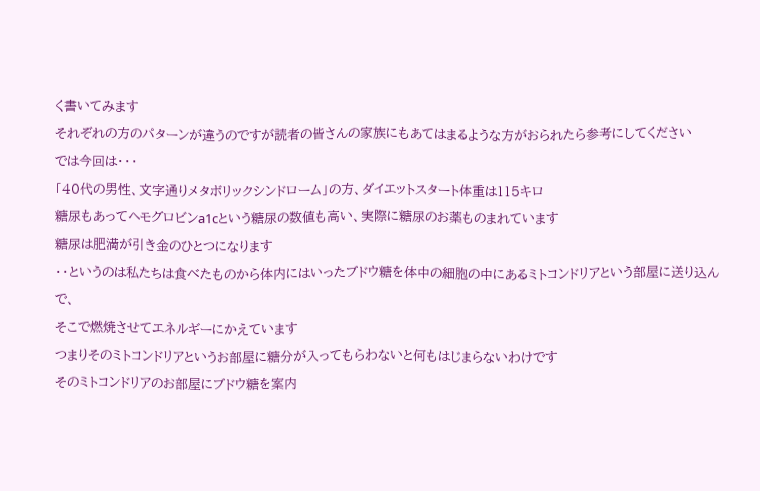く書いてみます
それぞれの方のパターンが違うのですが読者の皆さんの家族にもあてはまるような方がおられたら参考にしてください
では今回は・・・
「40代の男性、文字通りメタボリックシンドローム」の方、ダイエットスタート体重は115キロ
糖尿もあってヘモグロビンa1cという糖尿の数値も高い、実際に糖尿のお薬ものまれています
糖尿は肥満が引き金のひとつになります
・・というのは私たちは食べたものから体内にはいったブドウ糖を体中の細胞の中にあるミトコンドリアという部屋に送り込んで、
そこで燃焼させてエネルギーにかえています
つまりそのミトコンドリアというお部屋に糖分が入ってもらわないと何もはじまらないわけです
そのミトコンドリアのお部屋にブドウ糖を案内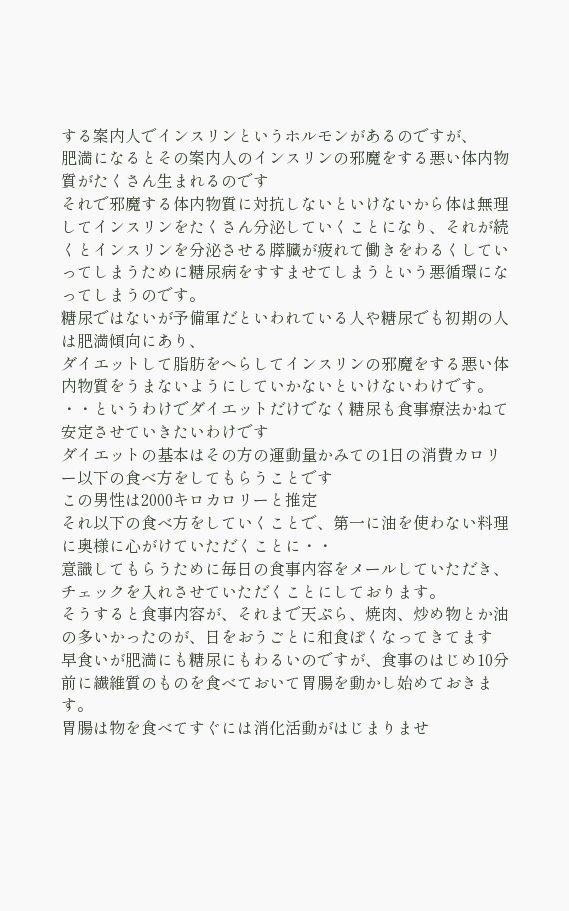する案内人でインスリンというホルモンがあるのですが、
肥満になるとその案内人のインスリンの邪魔をする悪い体内物質がたくさん生まれるのです
それで邪魔する体内物質に対抗しないといけないから体は無理してインスリンをたくさん分泌していくことになり、それが続くとインスリンを分泌させる膵臓が疲れて働きをわるくしていってしまうために糖尿病をすすませてしまうという悪循環になってしまうのです。
糖尿ではないが予備軍だといわれている人や糖尿でも初期の人は肥満傾向にあり、
ダイエットして脂肪をへらしてインスリンの邪魔をする悪い体内物質をうまないようにしていかないといけないわけです。
・・というわけでダイエットだけでなく糖尿も食事療法かねて安定させていきたいわけです
ダイエットの基本はその方の運動量かみての1日の消費カロリー以下の食べ方をしてもらうことです
この男性は2000キロカロリーと推定
それ以下の食べ方をしていくことで、第一に油を使わない料理に奥様に心がけていただくことに・・
意識してもらうために毎日の食事内容をメールしていただき、チェックを入れさせていただくことにしております。
そうすると食事内容が、それまで天ぷら、焼肉、炒め物とか油の多いかったのが、日をおうごとに和食ぽくなってきてます
早食いが肥満にも糖尿にもわるいのですが、食事のはじめ10分前に繊維質のものを食べておいて胃腸を動かし始めておきます。
胃腸は物を食べてすぐには消化活動がはじまりませ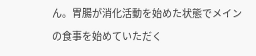ん。胃腸が消化活動を始めた状態でメインの食事を始めていただく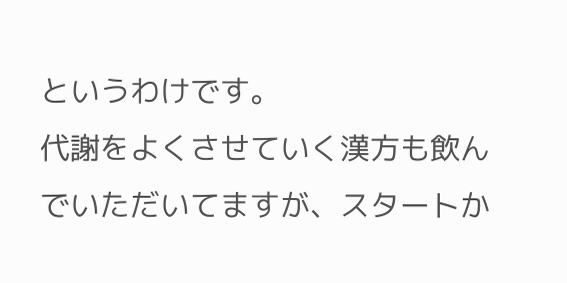というわけです。
代謝をよくさせていく漢方も飲んでいただいてますが、スタートか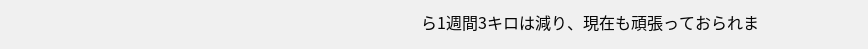ら1週間3キロは減り、現在も頑張っておられま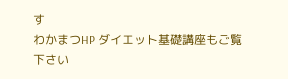す
わかまつHP ダイエット基礎講座もご覧下さい